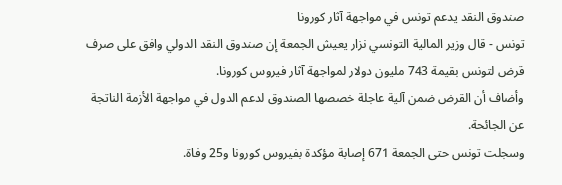صندوق النقد يدعم تونس في مواجهة آثار كورونا
تونس - قال وزير المالية التونسي نزار يعيش الجمعة إن صندوق النقد الدولي وافق على صرف قرض لتونس بقيمة 743 مليون دولار لمواجهة آثار فيروس كورونا.
وأضاف أن القرض ضمن آلية عاجلة خصصها الصندوق لدعم الدول في مواجهة الأزمة الناتجة عن الجائحة.
وسجلت تونس حتى الجمعة 671 إصابة مؤكدة بفيروس كورونا و25 وفاة.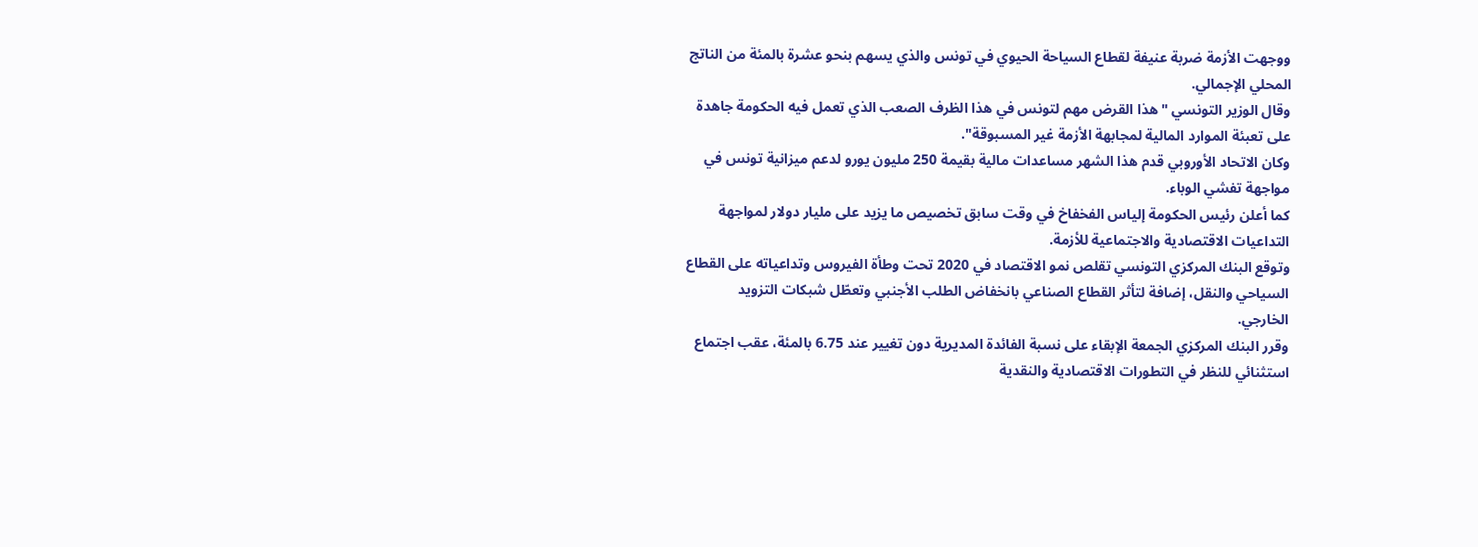ووجهت الأزمة ضربة عنيفة لقطاع السياحة الحيوي في تونس والذي يسهم بنحو عشرة بالمئة من الناتج المحلي الإجمالي.
وقال الوزير التونسي "هذا القرض مهم لتونس في هذا الظرف الصعب الذي تعمل فيه الحكومة جاهدة على تعبئة الموارد المالية لمجابهة الأزمة غير المسبوقة".
وكان الاتحاد الأوروبي قدم هذا الشهر مساعدات مالية بقيمة 250 مليون يورو لدعم ميزانية تونس في مواجهة تفشي الوباء.
كما أعلن رئيس الحكومة إلياس الفخفاخ في وقت سابق تخصيص ما يزيد على مليار دولار لمواجهة التداعيات الاقتصادية والاجتماعية للأزمة.
وتوقع البنك المركزي التونسي تقلص نمو الاقتصاد في 2020 تحت وطأة الفيروس وتداعياته على القطاع السياحي والنقل، إضافة لتأثر القطاع الصناعي بانخفاض الطلب الأجنبي وتعطّل شبكات التزويد الخارجي.
وقرر البنك المركزي الجمعة الإبقاء على نسبة الفائدة المديرية دون تغيير عند 6.75 بالمئة، عقب اجتماع استثنائي للنظر في التطورات الاقتصادية والنقدية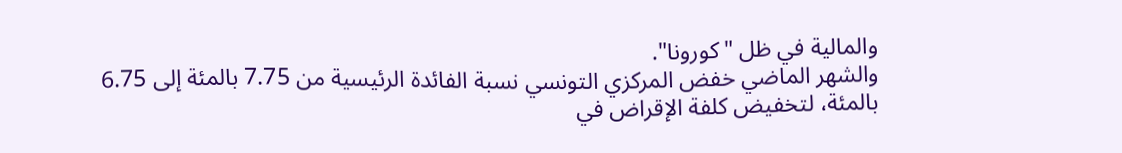والمالية في ظل "كورونا".
والشهر الماضي خفض المركزي التونسي نسبة الفائدة الرئيسية من 7.75 بالمئة إلى 6.75 بالمئة، لتخفيض كلفة الإقراض في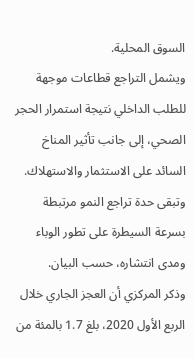السوق المحلية.
ويشمل التراجع قطاعات موجهة للطلب الداخلي نتيجة استمرار الحجر الصحي، إلى جانب تأثير المناخ السائد على الاستثمار والاستهلاك.
وتبقى حدة تراجع النمو مرتبطة بسرعة السيطرة على تطور الوباء ومدى انتشاره، حسب البيان.
وذكر المركزي أن العجز الجاري خلال الربع الأول 2020، بلغ 1.7 بالمئة من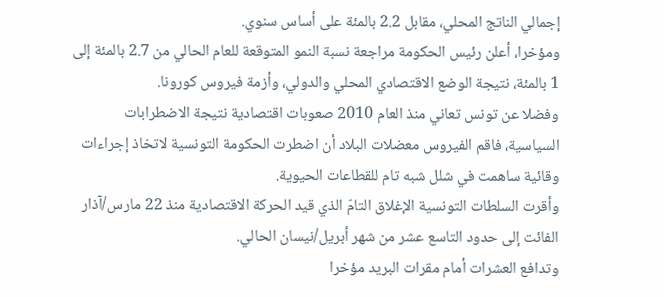إجمالي الناتج المحلي، مقابل 2.2 بالمئة على أساس سنوي.
ومؤخرا، أعلن رئيس الحكومة مراجعة نسبة النمو المتوقعة للعام الحالي من 2.7 بالمئة إلى 1 بالمئة، نتيجة الوضع الاقتصادي المحلي والدولي، وأزمة فيروس كورونا.
وفضلا عن تونس تعاني منذ العام 2010 صعوبات اقتصادية نتيجة الاضطرابات السياسية، فاقم الفيروس معضلات البلاد أن اضطرت الحكومة التونسية لاتخاذ إجراءات وقائية ساهمت في شلل شبه تام للقطاعات الحيوية.
وأقرت السلطات التونسية الإغلاق التامّ الذي قيد الحركة الاقتصادية منذ 22 مارس/آذار الفائت إلى حدود التاسع عشر من شهر أبريل/نيسان الحالي.
وتدافع العشرات أمام مقرات البريد مؤخرا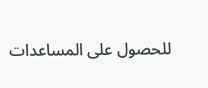للحصول على المساعدات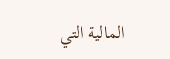المالية التي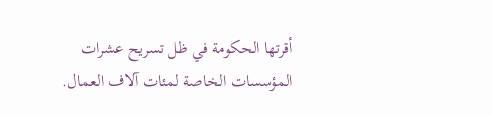أقرتها الحكومة في ظل تسريح عشرات المؤسسات الخاصة لمئات آلاف العمال.